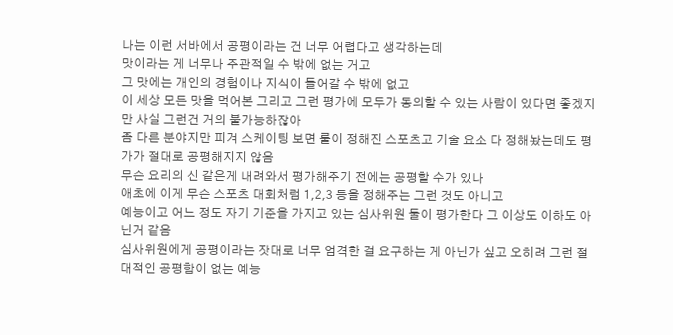나는 이런 서바에서 공평이라는 건 너무 어렵다고 생각하는데
맛이라는 게 너무나 주관적일 수 밖에 없는 거고
그 맛에는 개인의 경험이나 지식이 들어갈 수 밖에 없고
이 세상 모든 맛을 먹어본 그리고 그런 평가에 모두가 동의할 수 있는 사람이 있다면 좋겠지만 사실 그런건 거의 불가능하잖아
좀 다른 분야지만 피겨 스케이팅 보면 룰이 정해진 스포츠고 기술 요소 다 정해놨는데도 평가가 절대로 공평해지지 않음
무슨 요리의 신 같은게 내려와서 평가해주기 전에는 공평할 수가 있나
애초에 이게 무슨 스포츠 대회처럼 1,2,3 등을 정해주는 그런 것도 아니고
예능이고 어느 정도 자기 기준을 가지고 있는 심사위원 둘이 평가한다 그 이상도 이하도 아닌거 같음
심사위원에게 공평이라는 잣대로 너무 엄격한 걸 요구하는 게 아닌가 싶고 오히려 그런 절대적인 공평함이 없는 예능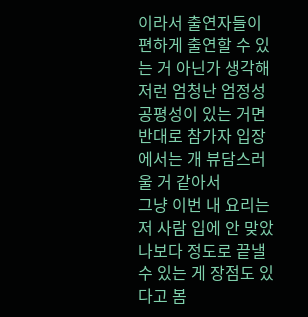이라서 출연자들이 편하게 출연할 수 있는 거 아닌가 생각해
저런 엄청난 엄정성 공평성이 있는 거면 반대로 참가자 입장에서는 개 뷰담스러울 거 같아서
그냥 이번 내 요리는 저 사람 입에 안 맞았나보다 정도로 끝낼 수 있는 게 장점도 있다고 봄